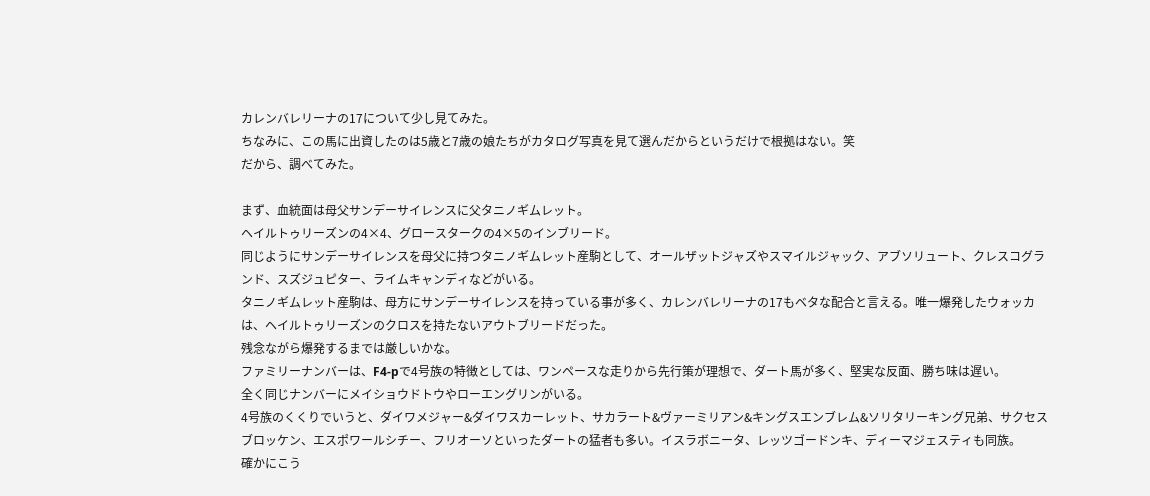カレンバレリーナの17について少し見てみた。
ちなみに、この馬に出資したのは5歳と7歳の娘たちがカタログ写真を見て選んだからというだけで根拠はない。笑
だから、調べてみた。

まず、血統面は母父サンデーサイレンスに父タニノギムレット。
ヘイルトゥリーズンの4×4、グロースタークの4×5のインブリード。
同じようにサンデーサイレンスを母父に持つタニノギムレット産駒として、オールザットジャズやスマイルジャック、アブソリュート、クレスコグランド、スズジュピター、ライムキャンディなどがいる。
タニノギムレット産駒は、母方にサンデーサイレンスを持っている事が多く、カレンバレリーナの17もベタな配合と言える。唯一爆発したウォッカは、ヘイルトゥリーズンのクロスを持たないアウトブリードだった。
残念ながら爆発するまでは厳しいかな。
ファミリーナンバーは、F4-pで4号族の特徴としては、ワンペースな走りから先行策が理想で、ダート馬が多く、堅実な反面、勝ち味は遅い。
全く同じナンバーにメイショウドトウやローエングリンがいる。
4号族のくくりでいうと、ダイワメジャー&ダイワスカーレット、サカラート&ヴァーミリアン&キングスエンブレム&ソリタリーキング兄弟、サクセスブロッケン、エスポワールシチー、フリオーソといったダートの猛者も多い。イスラボニータ、レッツゴードンキ、ディーマジェスティも同族。
確かにこう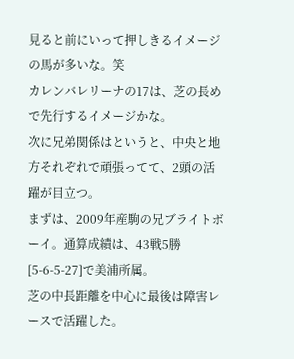見ると前にいって押しきるイメージの馬が多いな。笑
カレンバレリーナの17は、芝の長めで先行するイメージかな。
次に兄弟関係はというと、中央と地方それぞれで頑張ってて、2頭の活躍が目立つ。
まずは、2009年産駒の兄ブライトボーイ。通算成績は、43戦5勝[5-6-5-27]で美浦所属。
芝の中長距離を中心に最後は障害レースで活躍した。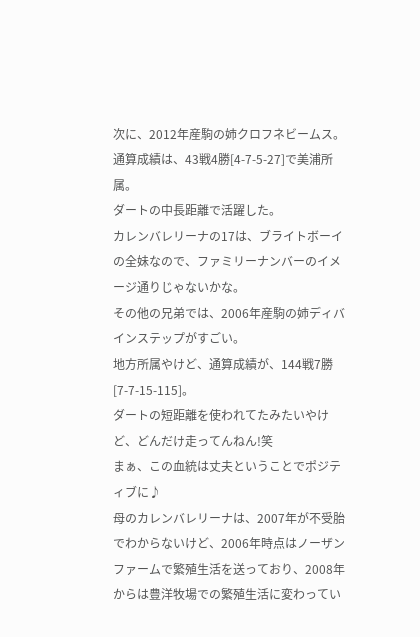次に、2012年産駒の姉クロフネビームス。通算成績は、43戦4勝[4-7-5-27]で美浦所属。
ダートの中長距離で活躍した。
カレンバレリーナの17は、ブライトボーイの全妹なので、ファミリーナンバーのイメージ通りじゃないかな。
その他の兄弟では、2006年産駒の姉ディバインステップがすごい。
地方所属やけど、通算成績が、144戦7勝[7-7-15-115]。
ダートの短距離を使われてたみたいやけど、どんだけ走ってんねん!笑
まぁ、この血統は丈夫ということでポジティブに♪
母のカレンバレリーナは、2007年が不受胎でわからないけど、2006年時点はノーザンファームで繁殖生活を送っており、2008年からは豊洋牧場での繁殖生活に変わってい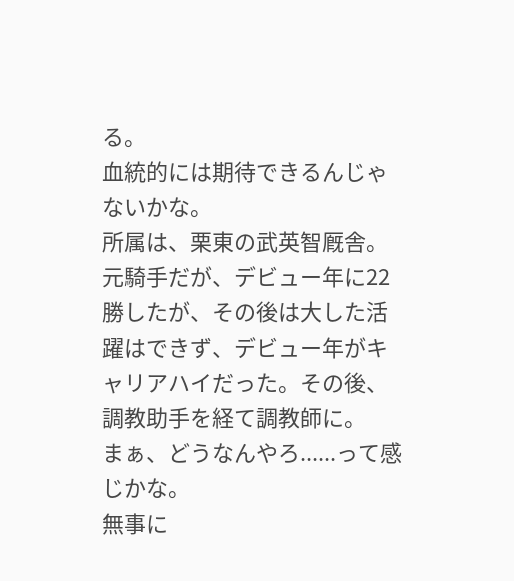る。
血統的には期待できるんじゃないかな。
所属は、栗東の武英智厩舎。元騎手だが、デビュー年に22勝したが、その後は大した活躍はできず、デビュー年がキャリアハイだった。その後、調教助手を経て調教師に。
まぁ、どうなんやろ......って感じかな。
無事に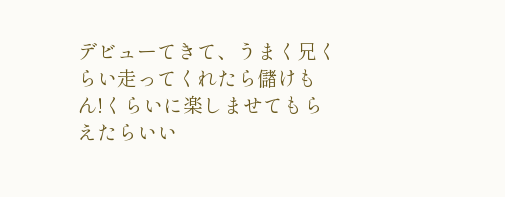デビューてきて、うまく兄くらい走ってくれたら儲けもん!くらいに楽しませてもらえたらいい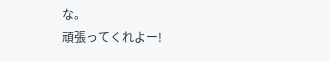な。
頑張ってくれよー!